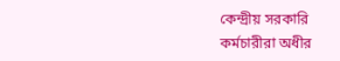কেন্দ্রীয় সরকারি কর্মচারীরা অধীর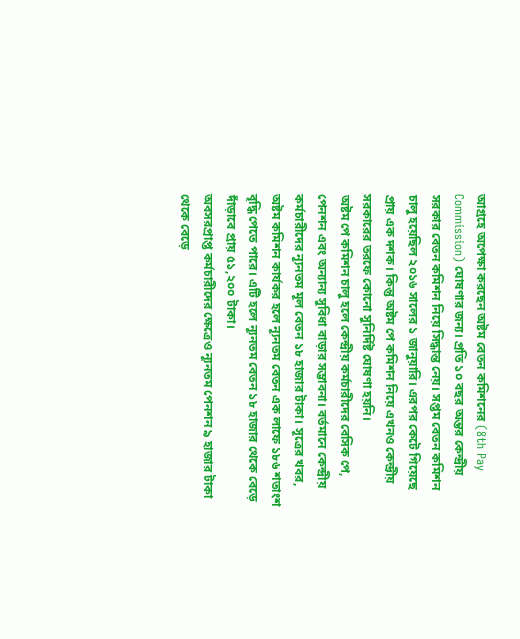আগ্রহে অপেক্ষা করছেন অষ্টম বেতন কমিশনের (8th Pay Commission) ঘোষণার জন্য। প্রতি ১০ বছর অন্তর কেন্দ্রীয় সরকার বেতন কমিশন নিয়ে সিদ্ধান্ত নেয়। সপ্তম বেতন কমিশন চালু হয়েছিল ২০১৬ সালের ১ জানুয়ারি। এরপর কেটে গিয়েছে প্রায় এক দশক। কিন্তু অষ্টম পে কমিশন নিয়ে এখনও কেন্দ্রীয় সরকারের তরফে কোনো সুনির্দিষ্ট ঘোষণা হয়নি।
অষ্টম পে কমিশন চালু হলে কেন্দ্রীয় কর্মচারীদের বেসিক পে, পেনশন এবং অন্যান্য সুবিধা বাড়ার সম্ভাবনা। বর্তমানে কেন্দ্রীয় কর্মচারীদের ন্যূনতম মূল বেতন ১৮ হাজার টাকা। সূত্রের খবর, অষ্টম কমিশন কার্যকর হলে ন্যূনতম বেতন এক লাফে ১৮৬ শতাংশ বৃদ্ধি পেতে পারে। এটি হলে ন্যূনতম বেতন ১৮ হাজার থেকে বেড়ে দাঁড়াবে প্রায় ৫১,২০০ টাকা।
অবসরপ্রাপ্ত কর্মচারীদের ক্ষেত্রেও ন্যূনতম পেনশন ৯ হাজার টাকা থেকে বেড়ে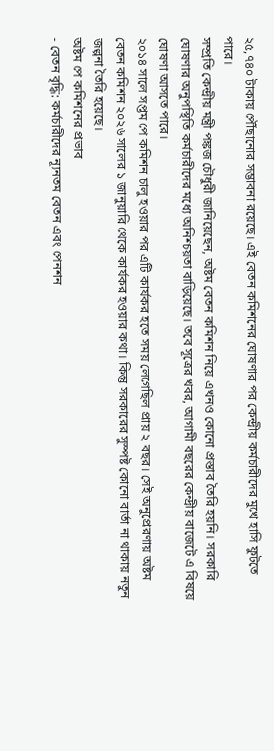২৫,৭৪০ টাকায় পৌঁছানোর সম্ভাবনা রয়েছে। এই বেতন কমিশনের ঘোষণার পর কেন্দ্রীয় কর্মচারীদের মুখে হাসি ফুটতে পারে।
সম্প্রতি কেন্দ্রীয় মন্ত্রী পঙ্কজ চৌধুরী জানিয়েছেন, অষ্টম বেতন কমিশন নিয়ে এখনও কোনো প্রস্তাব তৈরি হয়নি। সরকারি ঘোষণার অনুপস্থিতি কর্মচারীদের মধ্যে অনিশ্চয়তা বাড়িয়েছে। তবে সূত্রের খবর, আগামী বছরের কেন্দ্রীয় বাজেটে এ বিষয়ে ঘোষণা আসতে পারে।
২০১৪ সালে সপ্তম পে কমিশন চালু হওয়ার পর এটি কার্যকর হতে সময় লেগেছিল প্রায় ২ বছর। সেই অনুপ্রেরণায় অষ্টম বেতন কমিশন ২০২৬ সালের ১ জানুয়ারি থেকে কার্যকর হওয়ার কথা। কিন্তু সরকারের সুস্পষ্ট কোনো বার্তা না থাকায় নতুন জল্পনা তৈরি হয়েছে।
অষ্টম পে কমিশনের প্রভাব
- বেতন বৃদ্ধি: কর্মচারীদের ন্যূনতম বেতন এবং পেনশন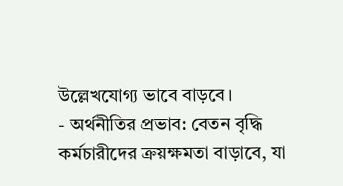উল্লেখযোগ্য ভাবে বাড়বে।
- অর্থনীতির প্রভাব: বেতন বৃদ্ধি কর্মচারীদের ক্রয়ক্ষমতা বাড়াবে, যা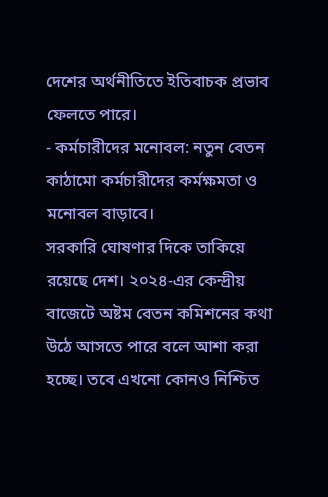দেশের অর্থনীতিতে ইতিবাচক প্রভাব ফেলতে পারে।
- কর্মচারীদের মনোবল: নতুন বেতন কাঠামো কর্মচারীদের কর্মক্ষমতা ও মনোবল বাড়াবে।
সরকারি ঘোষণার দিকে তাকিয়ে রয়েছে দেশ। ২০২৪-এর কেন্দ্রীয় বাজেটে অষ্টম বেতন কমিশনের কথা উঠে আসতে পারে বলে আশা করা হচ্ছে। তবে এখনো কোনও নিশ্চিত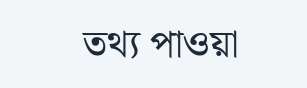তথ্য পাওয়া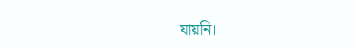যায়নি।